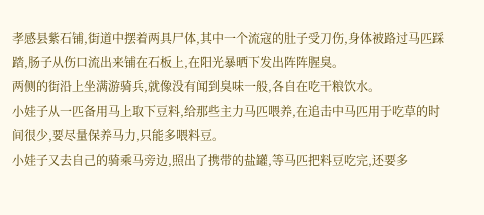孝感县紫石铺,街道中摆着两具尸体,其中一个流寇的肚子受刀伤,身体被路过马匹踩踏,肠子从伤口流出来铺在石板上,在阳光暴晒下发出阵阵腥臭。
两侧的街沿上坐满游骑兵,就像没有闻到臭味一般,各自在吃干粮饮水。
小娃子从一匹备用马上取下豆料,给那些主力马匹喂养,在追击中马匹用于吃草的时间很少,要尽量保养马力,只能多喂料豆。
小娃子又去自己的骑乘马旁边,照出了携带的盐罐,等马匹把料豆吃完,还要多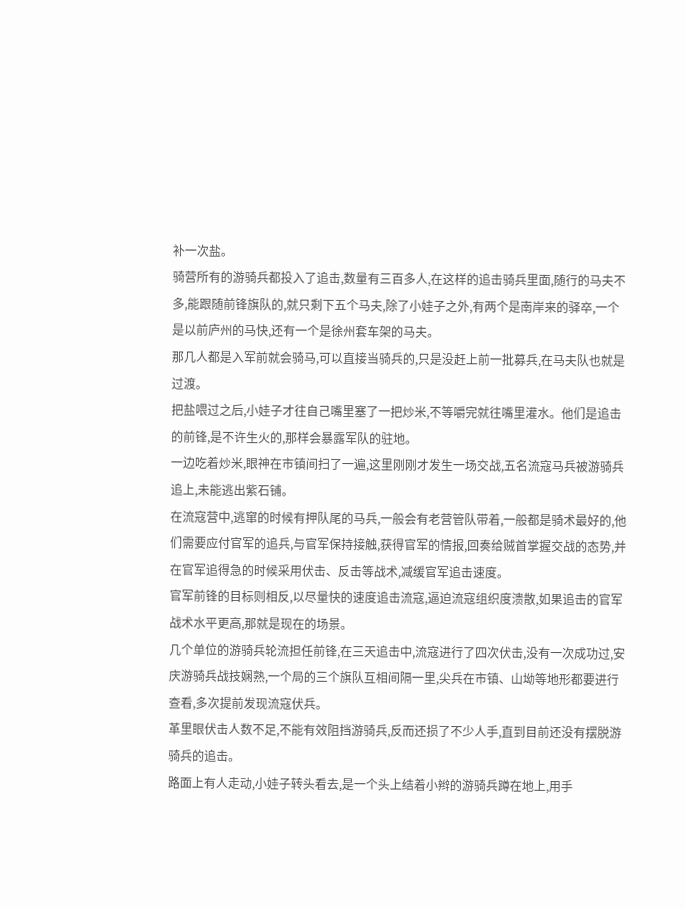补一次盐。
骑营所有的游骑兵都投入了追击,数量有三百多人,在这样的追击骑兵里面,随行的马夫不多,能跟随前锋旗队的,就只剩下五个马夫,除了小娃子之外,有两个是南岸来的驿卒,一个是以前庐州的马快,还有一个是徐州套车架的马夫。
那几人都是入军前就会骑马,可以直接当骑兵的,只是没赶上前一批募兵,在马夫队也就是过渡。
把盐喂过之后,小娃子才往自己嘴里塞了一把炒米,不等嚼完就往嘴里灌水。他们是追击的前锋,是不许生火的,那样会暴露军队的驻地。
一边吃着炒米,眼神在市镇间扫了一遍,这里刚刚才发生一场交战,五名流寇马兵被游骑兵追上,未能逃出紫石铺。
在流寇营中,逃窜的时候有押队尾的马兵,一般会有老营管队带着,一般都是骑术最好的,他们需要应付官军的追兵,与官军保持接触,获得官军的情报,回奏给贼首掌握交战的态势,并在官军追得急的时候采用伏击、反击等战术,减缓官军追击速度。
官军前锋的目标则相反,以尽量快的速度追击流寇,逼迫流寇组织度溃散,如果追击的官军战术水平更高,那就是现在的场景。
几个单位的游骑兵轮流担任前锋,在三天追击中,流寇进行了四次伏击,没有一次成功过,安庆游骑兵战技娴熟,一个局的三个旗队互相间隔一里,尖兵在市镇、山坳等地形都要进行查看,多次提前发现流寇伏兵。
革里眼伏击人数不足,不能有效阻挡游骑兵,反而还损了不少人手,直到目前还没有摆脱游骑兵的追击。
路面上有人走动,小娃子转头看去,是一个头上结着小辫的游骑兵蹲在地上,用手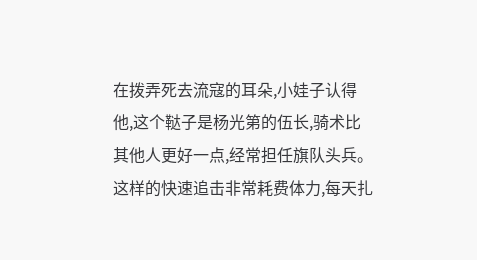在拨弄死去流寇的耳朵,小娃子认得他,这个鞑子是杨光第的伍长,骑术比其他人更好一点,经常担任旗队头兵。
这样的快速追击非常耗费体力,每天扎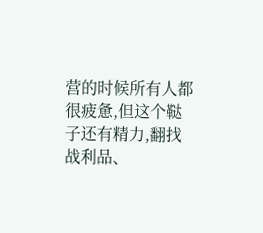营的时候所有人都很疲惫,但这个鞑子还有精力,翻找战利品、